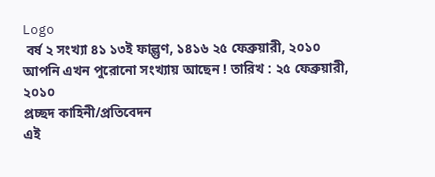Logo
 বর্ষ ২ সংখ্যা ৪১ ১৩ই ফাল্গুণ, ১৪১৬ ২৫ ফেব্রুয়ারী, ২০১০
আপনি এখন পুরোনো সংখ্যায় আছেন ! তারিখ : ২৫ ফেব্রুয়ারী, ২০১০
প্রচ্ছদ কাহিনী/প্রতিবেদন
এই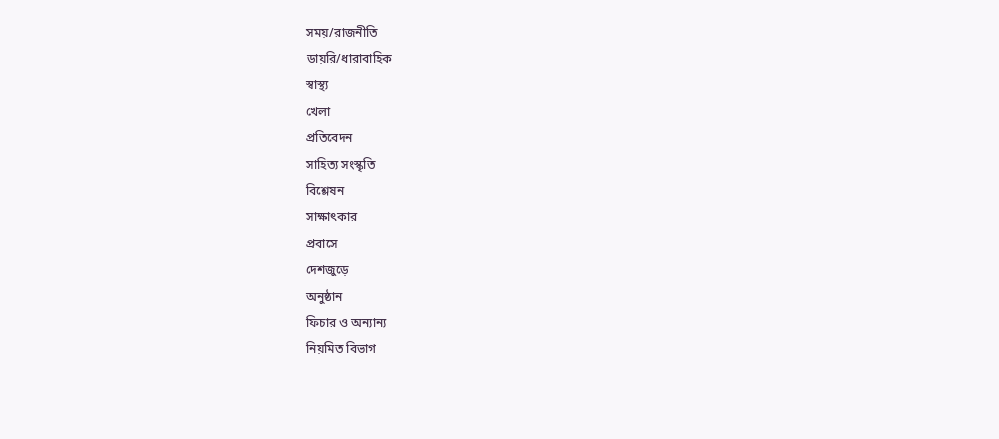সময়/রাজনীতি
ডায়রি/ধারাবাহিক
স্বাস্থ্য
খেলা
প্রতিবেদন
সাহিত্য সংস্কৃতি
বিশ্লেষন
সাক্ষাৎকার
প্রবাসে
দেশজুড়ে
অনুষ্ঠান
ফিচার ও অন্যান্য
নিয়মিত বিভাগ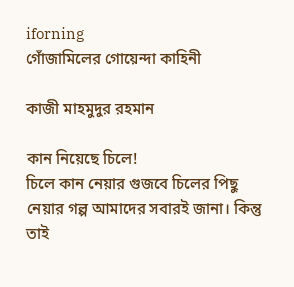iforning
গোঁজামিলের গোয়েন্দা কাহিনী

কাজী মাহমুদুর রহমান

কান নিয়েছে চিলে!
চিলে কান নেয়ার গুজবে চিলের পিছু নেয়ার গল্প আমাদের সবারই জানা। কিন্তু তাই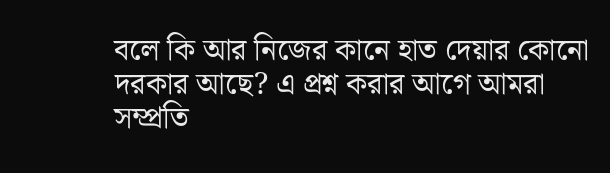বলে কি আর নিজের কানে হাত দেয়ার কোনো দরকার আছে? এ প্রশ্ন করার আগে আমরা সম্প্রতি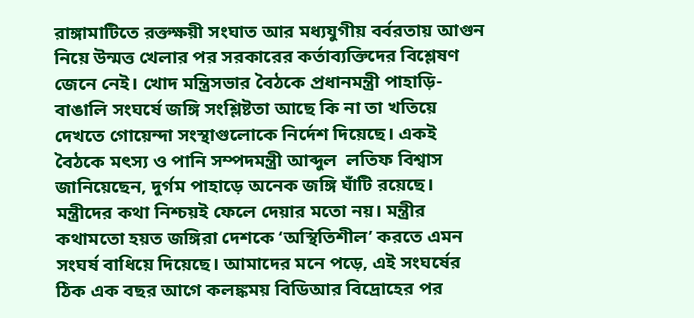রাঙ্গামাটিতে রক্তক্ষয়ী সংঘাত আর মধ্যযুগীয় বর্বরতায় আগুন নিয়ে উন্মত্ত খেলার পর সরকারের কর্তাব্যক্তিদের বিশ্লেষণ জেনে নেই। খোদ মন্ত্রিসভার বৈঠকে প্রধানমন্ত্রী পাহাড়ি-বাঙালি সংঘর্ষে জঙ্গি সংশ্লিষ্টতা আছে কি না তা খতিয়ে দেখতে গোয়েন্দা সংস্থাগুলোকে নির্দেশ দিয়েছে। একই বৈঠকে মৎস্য ও পানি সম্পদমন্ত্রী আব্দুল  লতিফ বিশ্বাস জানিয়েছেন, দুর্গম পাহাড়ে অনেক জঙ্গি ঘাঁটি রয়েছে। মন্ত্রীদের কথা নিশ্চয়ই ফেলে দেয়ার মতো নয়। মন্ত্রীর কথামতো হয়ত জঙ্গিরা দেশকে ‘অস্থিতিশীল’ করতে এমন সংঘর্ষ বাধিয়ে দিয়েছে। আমাদের মনে পড়ে, এই সংঘর্ষের ঠিক এক বছর আগে কলঙ্কময় বিডিআর বিদ্রোহের পর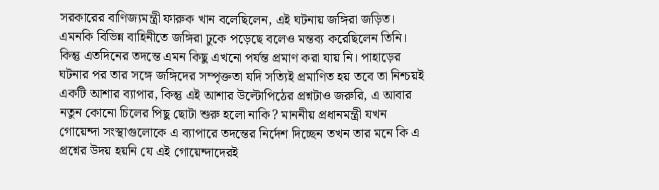সরকারের বাণিজ্যমন্ত্রী ফারুক খান বলেছিলেন, এই ঘটনায় জঙ্গিরা জড়িত। এমনকি বিভিন্ন বাহিনীতে জঙ্গিরা ঢুকে পড়েছে বলেও মন্তব্য করেছিলেন তিনি। কিন্তু এতদিনের তদন্তে এমন কিছু এখনো পর্যন্ত প্রমাণ করা যায় নি। পাহাড়ের ঘটনার পর তার সঙ্গে জঙ্গিদের সম্পৃক্ততা যদি সত্যিই প্রমাণিত হয় তবে তা নিশ্চয়ই একটি আশার ব্যাপার, কিন্তু এই আশার উল্টোপিঠের প্রশ্নটাও জরুরি, এ আবার নতুন কোনো চিলের পিছু ছোটা শুরু হলো নাকি? মাননীয় প্রধানমন্ত্রী যখন গোয়েন্দা সংস্থাগুলোকে এ ব্যাপারে তদন্তের নির্দেশ দিচ্ছেন তখন তার মনে কি এ প্রশ্নের উদয় হয়নি যে এই গোয়েন্দাদেরই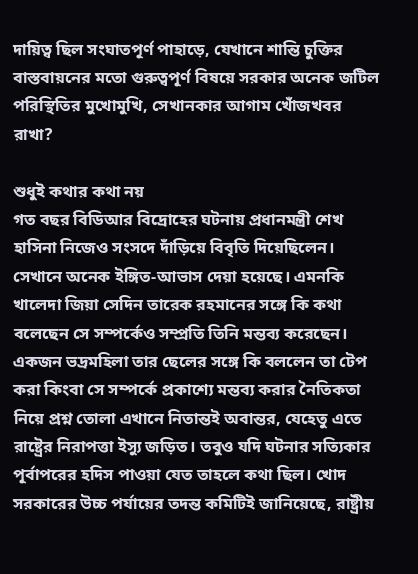দায়িত্ব ছিল সংঘাতপূর্ণ পাহাড়ে, যেখানে শান্তি চুক্তির বাস্তবায়নের মতো গুরুত্বপূর্ণ বিষয়ে সরকার অনেক জটিল পরিস্থিতির মুখোমুখি, সেখানকার আগাম খোঁজখবর রাখা?

শুধুই কথার কথা নয়
গত বছর বিডিআর বিদ্রোহের ঘটনায় প্রধানমন্ত্রী শেখ হাসিনা নিজেও সংসদে দাঁড়িয়ে বিবৃতি দিয়েছিলেন।  সেখানে অনেক ইঙ্গিত-আভাস দেয়া হয়েছে। এমনকি খালেদা জিয়া সেদিন তারেক রহমানের সঙ্গে কি কথা বলেছেন সে সম্পর্কেও সম্প্রতি তিনি মন্তব্য করেছেন। একজন ভদ্রমহিলা তার ছেলের সঙ্গে কি বললেন তা টেপ করা কিংবা সে সম্পর্কে প্রকাশ্যে মন্তব্য করার নৈতিকতা নিয়ে প্রশ্ন তোলা এখানে নিতান্তই অবান্তর, যেহেতু এতে রাষ্ট্রের নিরাপত্তা ইস্যু জড়িত। তবুও যদি ঘটনার সত্যিকার পূর্বাপরের হদিস পাওয়া যেত তাহলে কথা ছিল। খোদ সরকারের উচ্চ পর্যায়ের তদন্ত কমিটিই জানিয়েছে, রাষ্ট্রীয়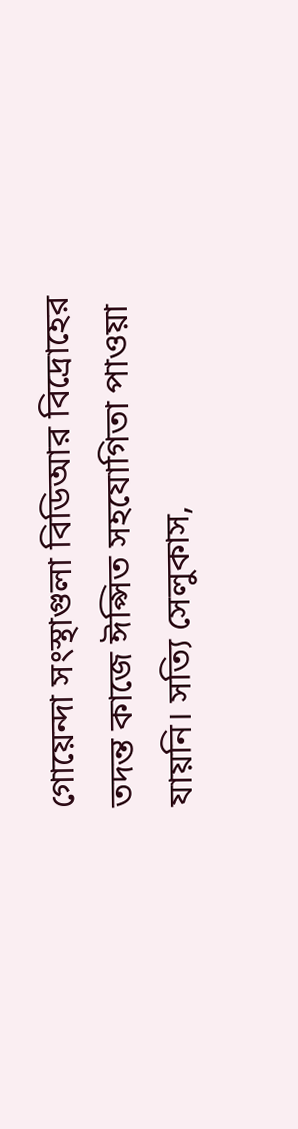গোয়েন্দা সংস্থাগুলা বিডিআর বিদ্রোহের তদন্ত কাজে ঈপ্সিত সহযোগিতা পাওয়া যায়নি। সত্যি সেলুকাস,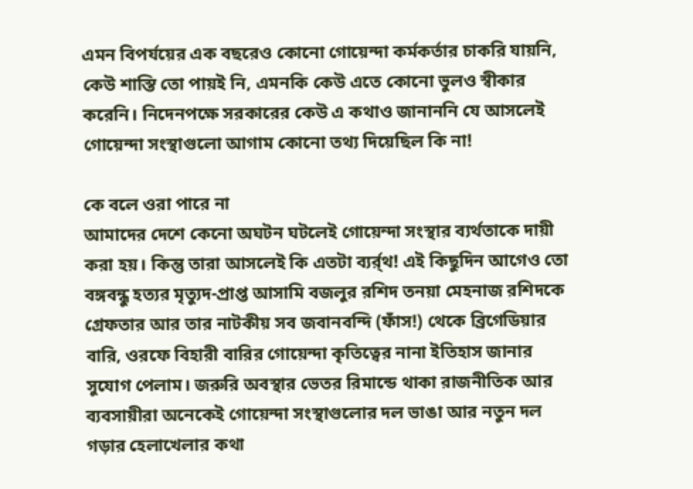এমন বিপর্যয়ের এক বছরেও কোনো গোয়েন্দা কর্মকর্তার চাকরি যায়নি, কেউ শাস্তি তো পায়ই নি, এমনকি কেউ এতে কোনো ভুলও স্বীকার করেনি। নিদেনপক্ষে সরকারের কেউ এ কথাও জানাননি যে আসলেই গোয়েন্দা সংস্থাগুলো আগাম কোনো তথ্য দিয়েছিল কি না!

কে বলে ওরা পারে না
আমাদের দেশে কেনো অঘটন ঘটলেই গোয়েন্দা সংস্থার ব্যর্থতাকে দায়ী করা হয়। কিন্তু তারা আসলেই কি এতটা ব্যর্র্থ! এই কিছুদিন আগেও তো বঙ্গবন্ধু হত্যর মৃত্যুদ-প্রাপ্ত আসামি বজলুর রশিদ তনয়া মেহনাজ রশিদকে গ্রেফতার আর তার নাটকীয় সব জবানবন্দি (ফাঁস!) থেকে ব্রিগেডিয়ার বারি, ওরফে বিহারী বারির গোয়েন্দা কৃতিত্বের নানা ইতিহাস জানার সুযোগ পেলাম। জরুরি অবস্থার ভেতর রিমান্ডে থাকা রাজনীতিক আর ব্যবসায়ীরা অনেকেই গোয়েন্দা সংস্থাগুলোর দল ভাঙা আর নতুন দল গড়ার হেলাখেলার কথা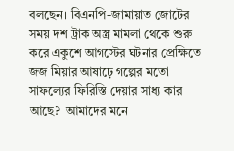বলছেন। বিএনপি-জামায়াত জোটের সময় দশ ট্রাক অস্ত্র মামলা থেকে শুরু করে একুশে আগস্টের ঘটনার প্রেক্ষিতে জজ মিয়ার আষাঢ়ে গল্পের মতো সাফল্যের ফিরিস্তি দেয়ার সাধ্য কার আছে?  আমাদের মনে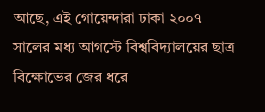আছে, এই গোয়েন্দারা ঢাকা ২০০৭ সালের মধ্য আগস্টে বিশ্ববিদ্যালয়ের ছাত্র বিক্ষোভের জের ধরে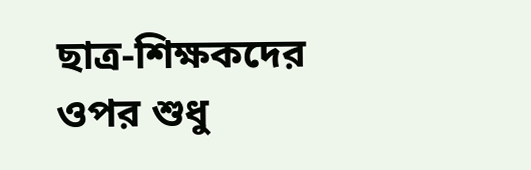ছাত্র-শিক্ষকদের ওপর শুধু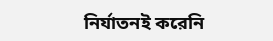নির্যাতনই করেনি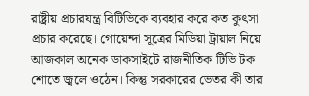রাষ্ট্রীয় প্রচারযন্ত্র বিটিভিকে ব্যবহার করে কত কুৎসা প্রচার করেছে। গোয়েন্দা সূত্রের মিডিয়া ট্রায়াল নিয়ে আজকাল অনেক ডাকসাইটে রাজনীতিক টিভি টক শোতে জ্বলে ওঠেন। কিন্তু সরকারের ভেতর কী তার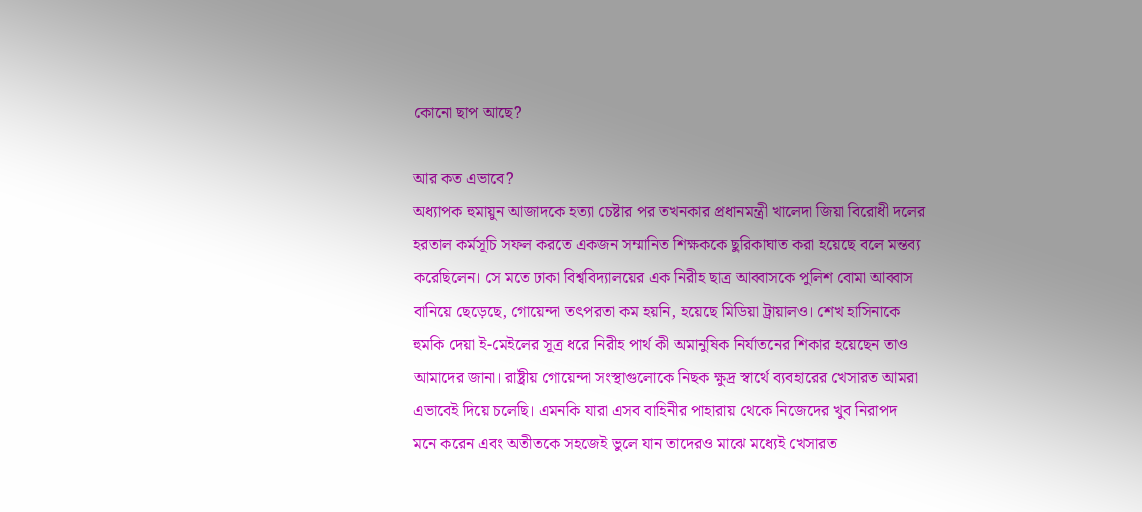কোনো ছাপ আছে?

আর কত এভাবে?
অধ্যাপক হুমায়ুন আজাদকে হত্যা চেষ্টার পর তখনকার প্রধানমন্ত্রী খালেদা জিয়া বিরোধী দলের হরতাল কর্মসূচি সফল করতে একজন সম্মানিত শিক্ষককে ছুরিকাঘাত করা হয়েছে বলে মন্তব্য করেছিলেন। সে মতে ঢাকা বিশ্ববিদ্যালয়ের এক নিরীহ ছাত্র আব্বাসকে পুলিশ বোমা আব্বাস বানিয়ে ছেড়েছে, গোয়েন্দা তৎপরতা কম হয়নি, হয়েছে মিডিয়া ট্রায়ালও। শেখ হাসিনাকে হুমকি দেয়া ই-মেইলের সূত্র ধরে নিরীহ পার্থ কী অমানুষিক নির্যাতনের শিকার হয়েছেন তাও আমাদের জানা। রাষ্ট্রীয় গোয়েন্দা সংস্থাগুলোকে নিছক ক্ষুদ্র স্বার্থে ব্যবহারের খেসারত আমরা এভাবেই দিয়ে চলেছি। এমনকি যারা এসব বাহিনীর পাহারায় থেকে নিজেদের খুব নিরাপদ মনে করেন এবং অতীতকে সহজেই ভুলে যান তাদেরও মাঝে মধ্যেই খেসারত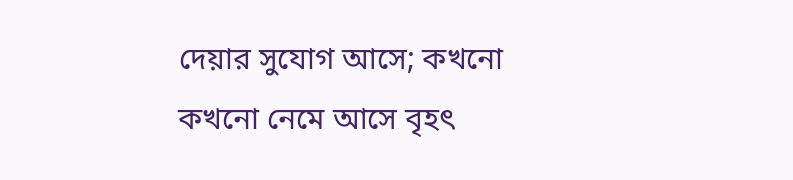দেয়ার সুযোগ আসে; কখনো কখনো নেমে আসে বৃহৎ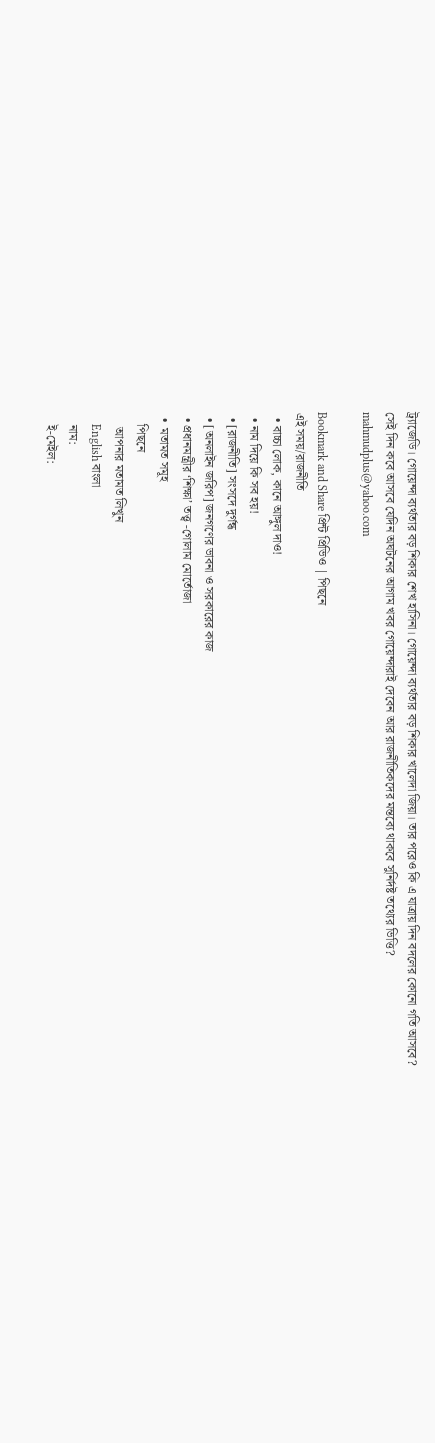ট্র্যাজেডি। গোয়েন্দা ব্যর্থতার বড় শিকার শেখ হাসিনা। গোয়েন্দা ব্যর্থতার বড় শিকার খালেদা জিয়া। তার পরেও কি এ যাত্রায় দিন বদলের কোনো গতি আসবে? সেই দিন কবে আসবে যেদিন অঘটনের আগাম খবর গোয়েন্দারাই দেবেন আর রাজনীতিকদের মন্তব্যে থাকবে সুনির্দষ্ট তথ্যের ভিত্তি?
mahmudplus@yahoo.com

Bookmark and Share প্রিন্ট প্রিভিও | পিছনে
এই সময়/রাজনীতি
  • বাচ্চা লোক, কানে আঙ্গুল দাও!
  • নাম দিয়ে কি সব হয়!
  • [রাজনীতি] সংসদে দুর্গন্ধ
  • [অনলাইন জরিপ] জনগণের ভাবনা ও সরকারের কাজ
  • প্রধানমন্ত্রীর ‘শিক্ষা’ তত্ত্ব -গোলাম মোর্তোজা
  •  মতামত সমূহ
    পিছনে
     আপনার মতামত লিখুন
    English বাংলা
    নাম:
    ই-মেইল: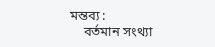মন্তব্য :
    বর্তমান সংথ্যা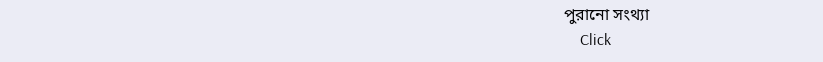পুরানো সংথ্যা
    Click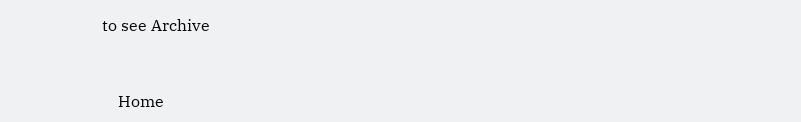to see Archive



    Home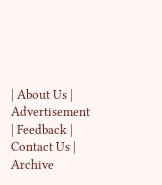| About Us | Advertisement | Feedback | Contact Us | Archive